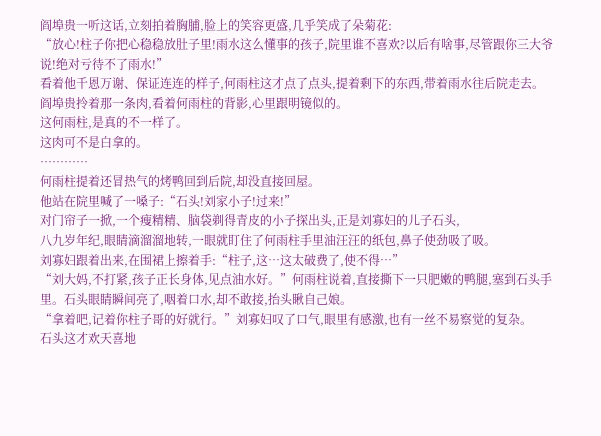阎埠贵一听这话,立刻拍着胸脯,脸上的笑容更盛,几乎笑成了朵菊花:
“放心!柱子你把心稳稳放肚子里!雨水这么懂事的孩子,院里谁不喜欢?以后有啥事,尽管跟你三大爷说!绝对亏待不了雨水!”
看着他千恩万谢、保证连连的样子,何雨柱这才点了点头,提着剩下的东西,带着雨水往后院走去。
阎埠贵拎着那一条肉,看着何雨柱的背影,心里跟明镜似的。
这何雨柱,是真的不一样了。
这肉可不是白拿的。
…………
何雨柱提着还冒热气的烤鸭回到后院,却没直接回屋。
他站在院里喊了一嗓子:“石头!刘家小子!过来!”
对门帘子一掀,一个瘦精精、脑袋剃得青皮的小子探出头,正是刘寡妇的儿子石头,
八九岁年纪,眼睛滴溜溜地转,一眼就盯住了何雨柱手里油汪汪的纸包,鼻子使劲吸了吸。
刘寡妇跟着出来,在围裙上擦着手:“柱子,这…这太破费了,使不得…”
“刘大妈,不打紧,孩子正长身体,见点油水好。”何雨柱说着,直接撕下一只肥嫩的鸭腿,塞到石头手里。石头眼睛瞬间亮了,咽着口水,却不敢接,抬头瞅自己娘。
“拿着吧,记着你柱子哥的好就行。”刘寡妇叹了口气,眼里有感激,也有一丝不易察觉的复杂。
石头这才欢天喜地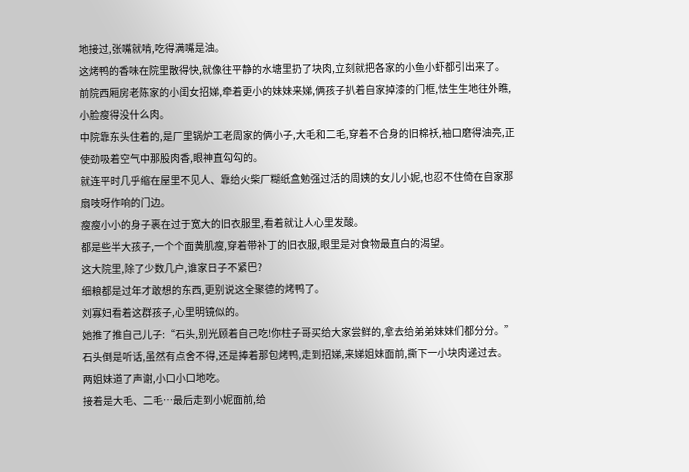地接过,张嘴就啃,吃得满嘴是油。
这烤鸭的香味在院里散得快,就像往平静的水塘里扔了块肉,立刻就把各家的小鱼小虾都引出来了。
前院西厢房老陈家的小闺女招娣,牵着更小的妹妹来娣,俩孩子扒着自家掉漆的门框,怯生生地往外瞧,小脸瘦得没什么肉。
中院靠东头住着的,是厂里锅炉工老周家的俩小子,大毛和二毛,穿着不合身的旧棉袄,袖口磨得油亮,正使劲吸着空气中那股肉香,眼神直勾勾的。
就连平时几乎缩在屋里不见人、靠给火柴厂糊纸盒勉强过活的周姨的女儿小妮,也忍不住倚在自家那扇吱呀作响的门边。
瘦瘦小小的身子裹在过于宽大的旧衣服里,看着就让人心里发酸。
都是些半大孩子,一个个面黄肌瘦,穿着带补丁的旧衣服,眼里是对食物最直白的渴望。
这大院里,除了少数几户,谁家日子不紧巴?
细粮都是过年才敢想的东西,更别说这全聚德的烤鸭了。
刘寡妇看着这群孩子,心里明镜似的。
她推了推自己儿子:“石头,别光顾着自己吃!你柱子哥买给大家尝鲜的,拿去给弟弟妹妹们都分分。”
石头倒是听话,虽然有点舍不得,还是捧着那包烤鸭,走到招娣,来娣姐妹面前,撕下一小块肉递过去。
两姐妹道了声谢,小口小口地吃。
接着是大毛、二毛…最后走到小妮面前,给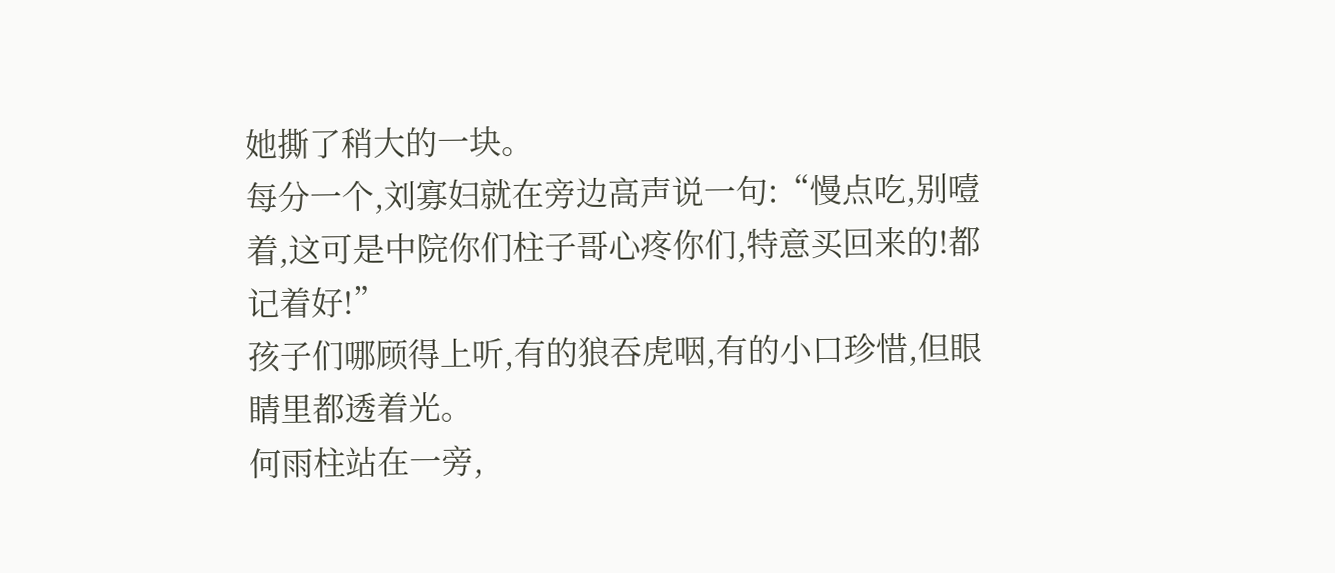她撕了稍大的一块。
每分一个,刘寡妇就在旁边高声说一句:“慢点吃,别噎着,这可是中院你们柱子哥心疼你们,特意买回来的!都记着好!”
孩子们哪顾得上听,有的狼吞虎咽,有的小口珍惜,但眼睛里都透着光。
何雨柱站在一旁,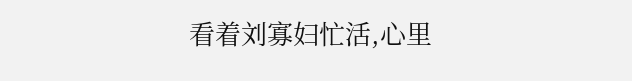看着刘寡妇忙活,心里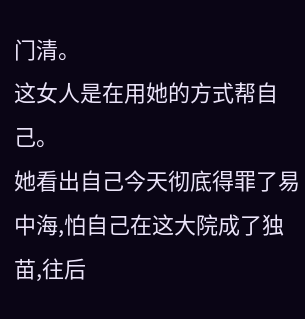门清。
这女人是在用她的方式帮自己。
她看出自己今天彻底得罪了易中海,怕自己在这大院成了独苗,往后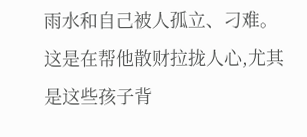雨水和自己被人孤立、刁难。
这是在帮他散财拉拢人心,尤其是这些孩子背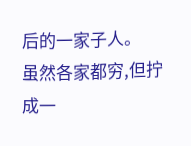后的一家子人。
虽然各家都穷,但拧成一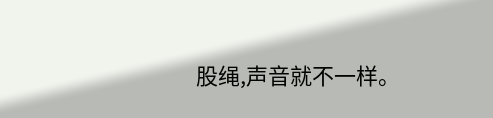股绳,声音就不一样。